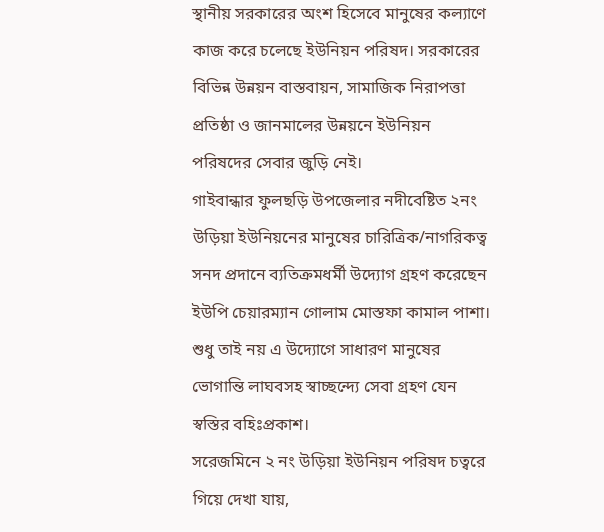স্থানীয় সরকারের অংশ হিসেবে মানুষের কল্যাণে কাজ করে চলেছে ইউনিয়ন পরিষদ। সরকারের বিভিন্ন উন্নয়ন বাস্তবায়ন, সামাজিক নিরাপত্তা প্রতিষ্ঠা ও জানমালের উন্নয়নে ইউনিয়ন পরিষদের সেবার জুড়ি নেই।
গাইবান্ধার ফুলছড়ি উপজেলার নদীবেষ্টিত ২নং উড়িয়া ইউনিয়নের মানুষের চারিত্রিক/নাগরিকত্ব সনদ প্রদানে ব্যতিক্রমধর্মী উদ্যোগ গ্রহণ করেছেন ইউপি চেয়ারম্যান গোলাম মোস্তফা কামাল পাশা। শুধু তাই নয় এ উদ্যোগে সাধারণ মানুষের ভোগান্তি লাঘবসহ স্বাচ্ছন্দ্যে সেবা গ্রহণ যেন স্বস্তির বহিঃপ্রকাশ।
সরেজমিনে ২ নং উড়িয়া ইউনিয়ন পরিষদ চত্বরে গিয়ে দেখা যায়,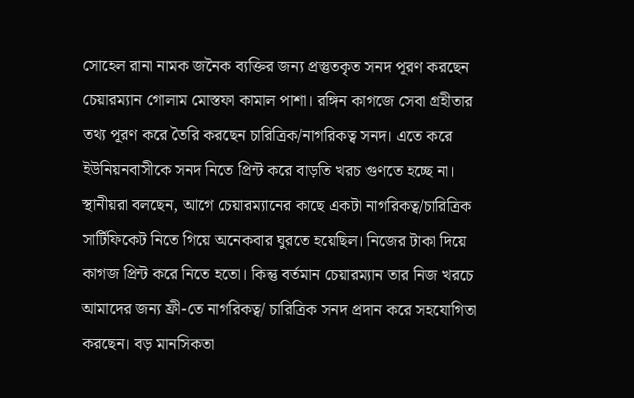সোহেল রানা নামক জনৈক ব্যক্তির জন্য প্রস্তুতকৃত সনদ পূরণ করছেন চেয়ারম্যান গোলাম মোস্তফা কামাল পাশা। রঙ্গিন কাগজে সেবা গ্রহীতার তথ্য পূরণ করে তৈরি করছেন চারিত্রিক/নাগরিকত্ব সনদ। এতে করে ইউনিয়নবাসীকে সনদ নিতে প্রিন্ট করে বাড়তি খরচ গুণতে হচ্ছে না।
স্থানীয়রা বলছেন, আগে চেয়ারম্যানের কাছে একটা নাগরিকত্ব/চারিত্রিক সার্টিফিকেট নিতে গিয়ে অনেকবার ঘুরতে হয়েছিল। নিজের টাকা দিয়ে কাগজ প্রিন্ট করে নিতে হতো। কিন্তু বর্তমান চেয়ারম্যান তার নিজ খরচে আমাদের জন্য ফ্রী-তে নাগরিকত্ব/ চারিত্রিক সনদ প্রদান করে সহযোগিতা করছেন। বড় মানসিকতা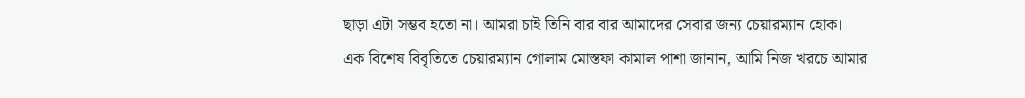ছাড়া এটা সম্ভব হতো না। আমরা চাই তিনি বার বার আমাদের সেবার জন্য চেয়ারম্যান হোক।
এক বিশেষ বিবৃতিতে চেয়ারম্যান গোলাম মোস্তফা কামাল পাশা জানান, আমি নিজ খরচে আমার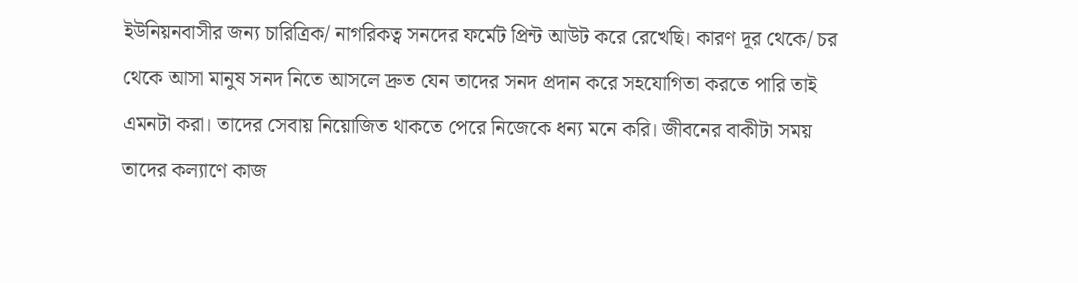ইউনিয়নবাসীর জন্য চারিত্রিক/ নাগরিকত্ব সনদের ফর্মেট প্রিন্ট আউট করে রেখেছি। কারণ দূর থেকে/ চর থেকে আসা মানুষ সনদ নিতে আসলে দ্রুত যেন তাদের সনদ প্রদান করে সহযোগিতা করতে পারি তাই এমনটা করা। তাদের সেবায় নিয়োজিত থাকতে পেরে নিজেকে ধন্য মনে করি। জীবনের বাকীটা সময় তাদের কল্যাণে কাজ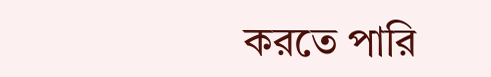করতে পারি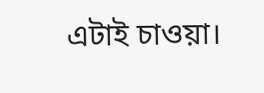এটাই চাওয়া।